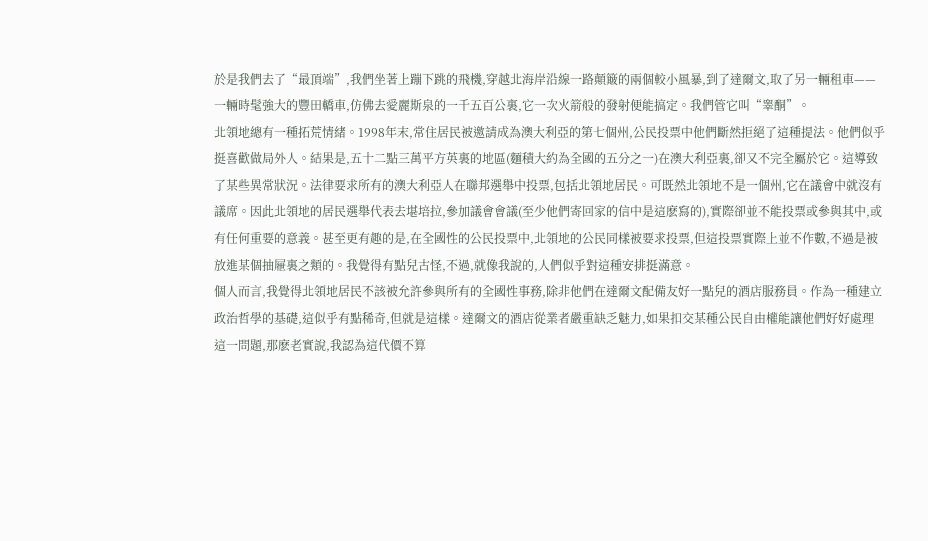於是我們去了“最頂端”,我們坐著上蹦下跳的飛機,穿越北海岸沿線一路顛簸的兩個較小風暴,到了達爾文,取了另一輛租車——一輛時髦強大的豐田轎車,仿佛去愛麗斯泉的一千五百公裏,它一次火箭般的發射便能搞定。我們管它叫“睾酮”。
北領地總有一種拓荒情緒。1998年末,常住居民被邀請成為澳大利亞的第七個州,公民投票中他們斷然拒絕了這種提法。他們似乎挺喜歡做局外人。結果是,五十二點三萬平方英裏的地區(麵積大約為全國的五分之一)在澳大利亞裏,卻又不完全屬於它。這導致了某些異常狀況。法律要求所有的澳大利亞人在聯邦選舉中投票,包括北領地居民。可既然北領地不是一個州,它在議會中就沒有議席。因此北領地的居民選舉代表去堪培拉,參加議會會議(至少他們寄回家的信中是這麽寫的),實際卻並不能投票或參與其中,或有任何重要的意義。甚至更有趣的是,在全國性的公民投票中,北領地的公民同樣被要求投票,但這投票實際上並不作數,不過是被放進某個抽屜裏之類的。我覺得有點兒古怪,不過,就像我說的,人們似乎對這種安排挺滿意。
個人而言,我覺得北領地居民不該被允許參與所有的全國性事務,除非他們在達爾文配備友好一點兒的酒店服務員。作為一種建立政治哲學的基礎,這似乎有點稀奇,但就是這樣。達爾文的酒店從業者嚴重缺乏魅力,如果扣交某種公民自由權能讓他們好好處理這一問題,那麽老實說,我認為這代價不算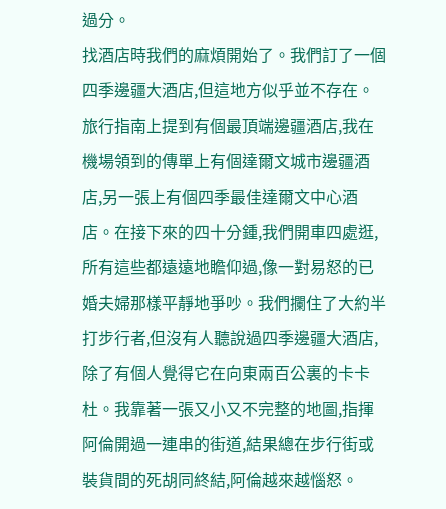過分。
找酒店時我們的麻煩開始了。我們訂了一個四季邊疆大酒店,但這地方似乎並不存在。旅行指南上提到有個最頂端邊疆酒店,我在機場領到的傳單上有個達爾文城市邊疆酒店,另一張上有個四季最佳達爾文中心酒店。在接下來的四十分鍾,我們開車四處逛,所有這些都遠遠地瞻仰過,像一對易怒的已婚夫婦那樣平靜地爭吵。我們攔住了大約半打步行者,但沒有人聽說過四季邊疆大酒店,除了有個人覺得它在向東兩百公裏的卡卡杜。我靠著一張又小又不完整的地圖,指揮阿倫開過一連串的街道,結果總在步行街或裝貨間的死胡同終結,阿倫越來越惱怒。